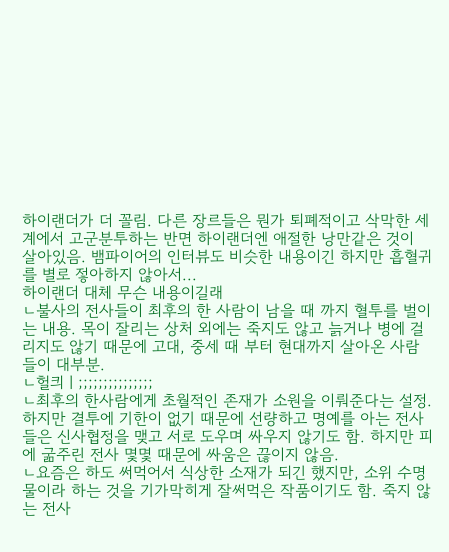하이랜더가 더 꼴림. 다른 장르들은 뭔가 퇴폐적이고 삭막한 세계에서 고군분투하는 반면 하이랜더엔 애절한 낭만같은 것이 살아있음. 뱀파이어의 인터뷰도 비슷한 내용이긴 하지만 흡혈귀를 별로 젛아하지 않아서...
하이랜더 대체 무슨 내용이길래
ㄴ불사의 전사들이 최후의 한 사람이 남을 때 까지 혈투를 벌이는 내용. 목이 잘리는 상처 외에는 죽지도 않고 늙거나 병에 걸리지도 않기 때문에 고대, 중세 때 부터 현대까지 살아온 사람들이 대부분.
ㄴ헐킈ㅣ;;;;;;;;;;;;;;;
ㄴ최후의 한사람에게 초월적인 존재가 소원을 이뤄준다는 설정. 하지만 결투에 기한이 없기 때문에 선량하고 명예를 아는 전사들은 신사협정을 맺고 서로 도우며 싸우지 않기도 함. 하지만 피에 굶주린 전사 몇몇 때문에 싸움은 끊이지 않음.
ㄴ요즘은 하도 써먹어서 식상한 소재가 되긴 했지만, 소위 수명물이라 하는 것을 기가막히게 잘써먹은 작품이기도 함. 죽지 않는 전사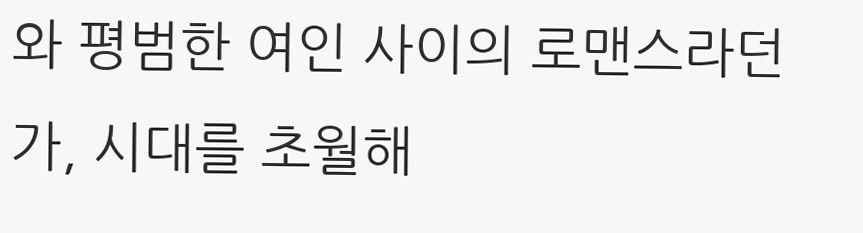와 평범한 여인 사이의 로맨스라던가, 시대를 초월해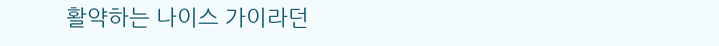활약하는 나이스 가이라던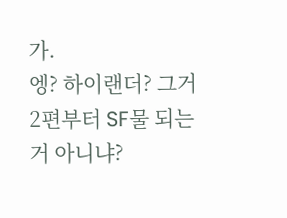가.
엥? 하이랜더? 그거 2편부터 SF물 되는 거 아니냐?